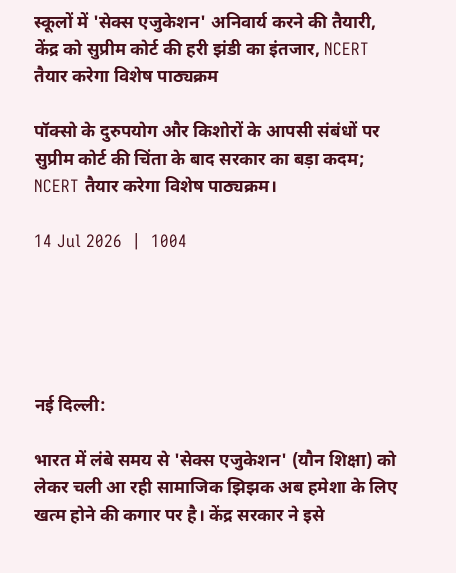स्कूलों में 'सेक्स एजुकेशन' अनिवार्य करने की तैयारी, केंद्र को सुप्रीम कोर्ट की हरी झंडी का इंतजार, NCERT तैयार करेगा विशेष पाठ्यक्रम

पॉक्सो के दुरुपयोग और किशोरों के आपसी संबंधों पर सुप्रीम कोर्ट की चिंता के बाद सरकार का बड़ा कदम; NCERT तैयार करेगा विशेष पाठ्यक्रम।

14 Jul 2026  |  1004





नई दिल्ली:

भारत में लंबे समय से 'सेक्स एजुकेशन' (यौन शिक्षा) को लेकर चली आ रही सामाजिक झिझक अब हमेशा के लिए खत्म होने की कगार पर है। केंद्र सरकार ने इसे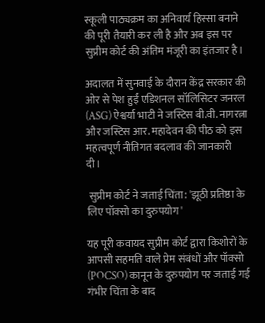स्कूली पाठ्यक्रम का अनिवार्य हिस्सा बनाने की पूरी तैयारी कर ली है और अब इस पर सुप्रीम कोर्ट की अंतिम मंजूरी का इंतजार है।

अदालत में सुनवाई के दौरान केंद्र सरकार की ओर से पेश हुईं एडिशनल सॉलिसिटर जनरल (ASG) ऐश्वर्या भाटी ने जस्टिस बी.वी. नागरत्ना और जस्टिस आर. महादेवन की पीठ को इस महत्वपूर्ण नीतिगत बदलाव की जानकारी दी।

 सुप्रीम कोर्ट ने जताई चिंता: 'झूठी प्रतिष्ठा के लिए पॉक्सो का दुरुपयोग'

यह पूरी कवायद सुप्रीम कोर्ट द्वारा किशोरों के आपसी सहमति वाले प्रेम संबंधों और पॉक्सो (POCSO) कानून के दुरुपयोग पर जताई गई गंभीर चिंता के बाद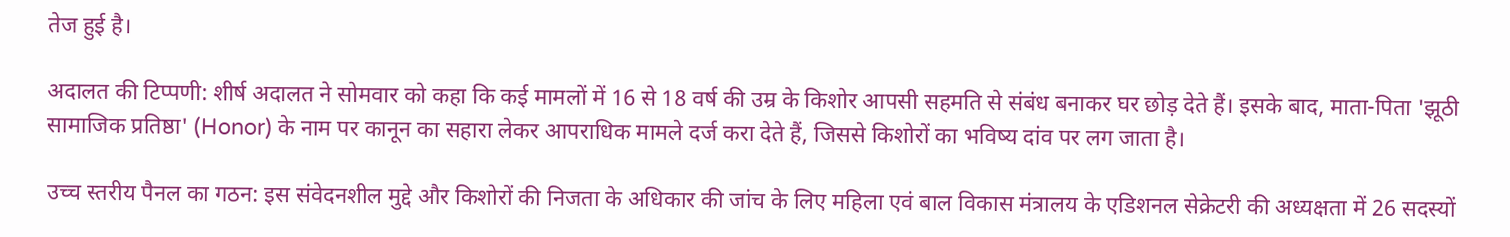तेज हुई है।

अदालत की टिप्पणी: शीर्ष अदालत ने सोमवार को कहा कि कई मामलों में 16 से 18 वर्ष की उम्र के किशोर आपसी सहमति से संबंध बनाकर घर छोड़ देते हैं। इसके बाद, माता-पिता 'झूठी सामाजिक प्रतिष्ठा' (Honor) के नाम पर कानून का सहारा लेकर आपराधिक मामले दर्ज करा देते हैं, जिससे किशोरों का भविष्य दांव पर लग जाता है।

उच्च स्तरीय पैनल का गठन: इस संवेदनशील मुद्दे और किशोरों की निजता के अधिकार की जांच के लिए महिला एवं बाल विकास मंत्रालय के एडिशनल सेक्रेटरी की अध्यक्षता में 26 सदस्यों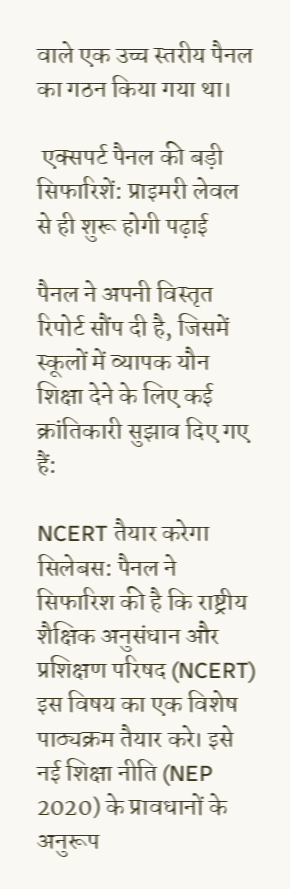वाले एक उच्च स्तरीय पैनल का गठन किया गया था।

 एक्सपर्ट पैनल की बड़ी सिफारिशें: प्राइमरी लेवल से ही शुरू होगी पढ़ाई

पैनल ने अपनी विस्तृत रिपोर्ट सौंप दी है, जिसमें स्कूलों में व्यापक यौन शिक्षा देने के लिए कई क्रांतिकारी सुझाव दिए गए हैं:

NCERT तैयार करेगा सिलेबस: पैनल ने सिफारिश की है कि राष्ट्रीय शैक्षिक अनुसंधान और प्रशिक्षण परिषद (NCERT) इस विषय का एक विशेष पाठ्यक्रम तैयार करे। इसे नई शिक्षा नीति (NEP 2020) के प्रावधानों के अनुरूप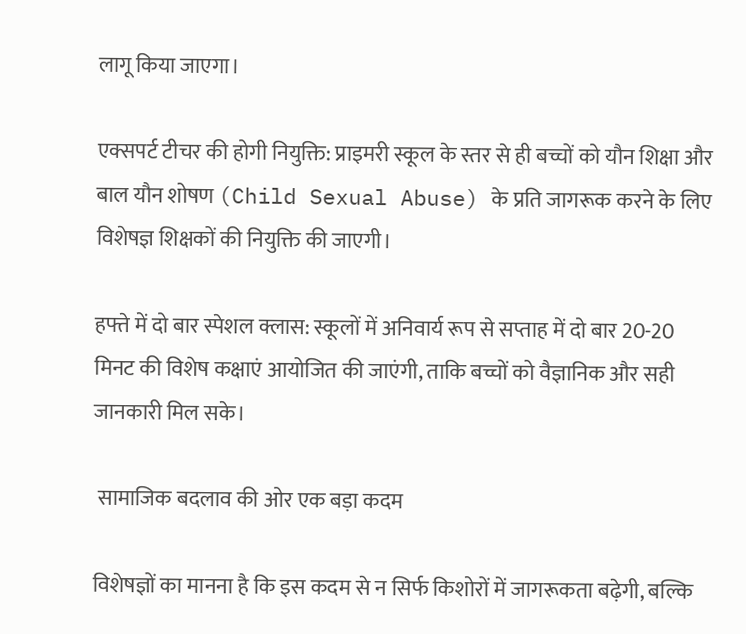लागू किया जाएगा।

एक्सपर्ट टीचर की होगी नियुक्ति: प्राइमरी स्कूल के स्तर से ही बच्चों को यौन शिक्षा और बाल यौन शोषण (Child Sexual Abuse) के प्रति जागरूक करने के लिए विशेषज्ञ शिक्षकों की नियुक्ति की जाएगी।

हफ्ते में दो बार स्पेशल क्लास: स्कूलों में अनिवार्य रूप से सप्ताह में दो बार 20-20 मिनट की विशेष कक्षाएं आयोजित की जाएंगी, ताकि बच्चों को वैज्ञानिक और सही जानकारी मिल सके।

 सामाजिक बदलाव की ओर एक बड़ा कदम

विशेषज्ञों का मानना है कि इस कदम से न सिर्फ किशोरों में जागरूकता बढ़ेगी, बल्कि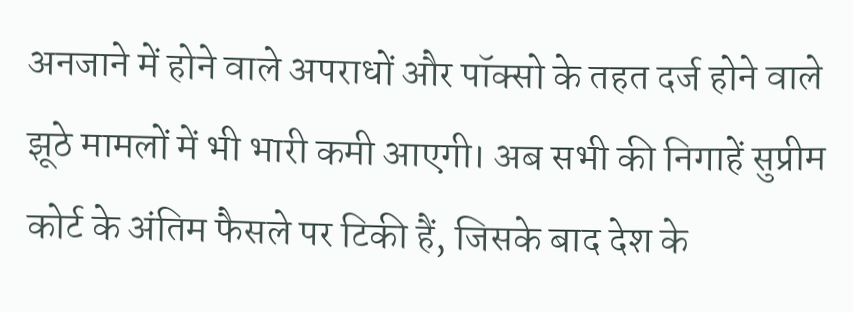अनजाने में होने वाले अपराधों और पॉक्सो के तहत दर्ज होने वाले झूठे मामलों में भी भारी कमी आएगी। अब सभी की निगाहें सुप्रीम कोर्ट के अंतिम फैसले पर टिकी हैं, जिसके बाद देश के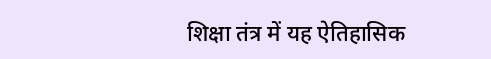शिक्षा तंत्र में यह ऐतिहासिक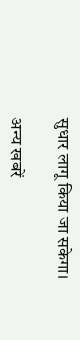सुधार लागू किया जा सकेगा।

अन्य खबरें